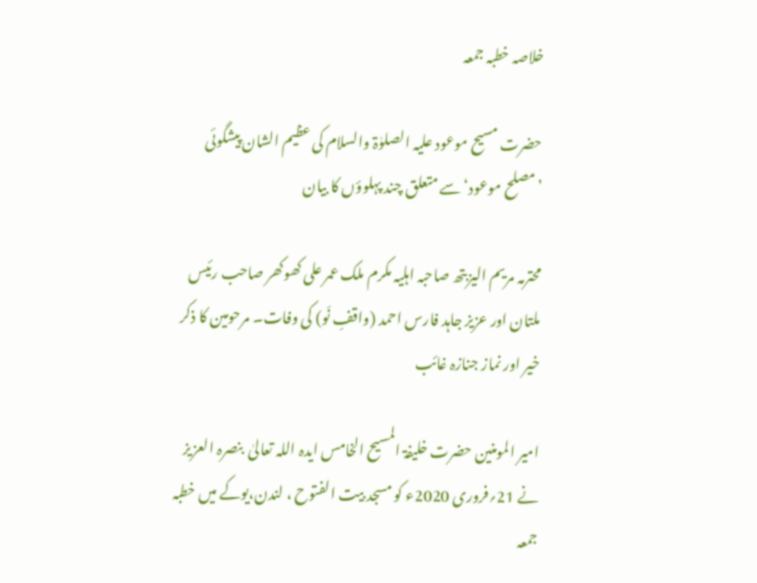خلاصہ خطبہ جمعہ

حضرت مسیح موعود علیہ الصلوٰۃ والسلام کی عظیم الشان پیشگوئی ’مصلح موعود‘ سے متعلق چند پہلوؤں کا بیان

محترمہ مریم الیزبتھ صاحبہ اہلیہ مکرم ملک عمر علی کھوکھر صاحب رئیس ملتان اور عزیز جاہد فارس احمد (واقفِ نَو) کی وفات۔ مرحومین کا ذکر خیر اور نماز جنازہ غائب

امیر المومنین حضرت خلیفۃ المسیح الخامس ایدہ اللہ تعالیٰ  بنصرہ العزیز نے 21؍فروری 2020ء کو مسجد بیت الفتوح ، لندن،یوکے میں خطبہ جمعہ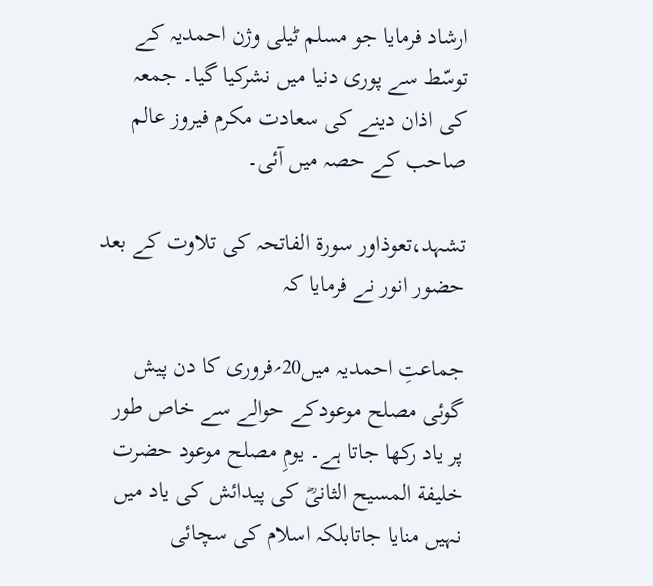ارشاد فرمایا جو مسلم ٹیلی وژن احمدیہ کے توسّط سے پوری دنیا میں نشرکیا گیا۔ جمعہ کی اذان دینے کی سعادت مکرم فیروز عالم صاحب کے حصہ میں آئی۔

تشہد،تعوذاور سورۃ الفاتحہ کی تلاوت کے بعد حضور انور نے فرمایا کہ

جماعتِ احمدیہ میں20؍فروری کا دن پیش گوئی مصلح موعودکے حوالے سے خاص طور پر یاد رکھا جاتا ہے۔ یومِ مصلح موعود حضرت خلیفة المسیح الثانیؓ کی پیدائش کی یاد میں نہیں منایا جاتابلکہ اسلام کی سچائی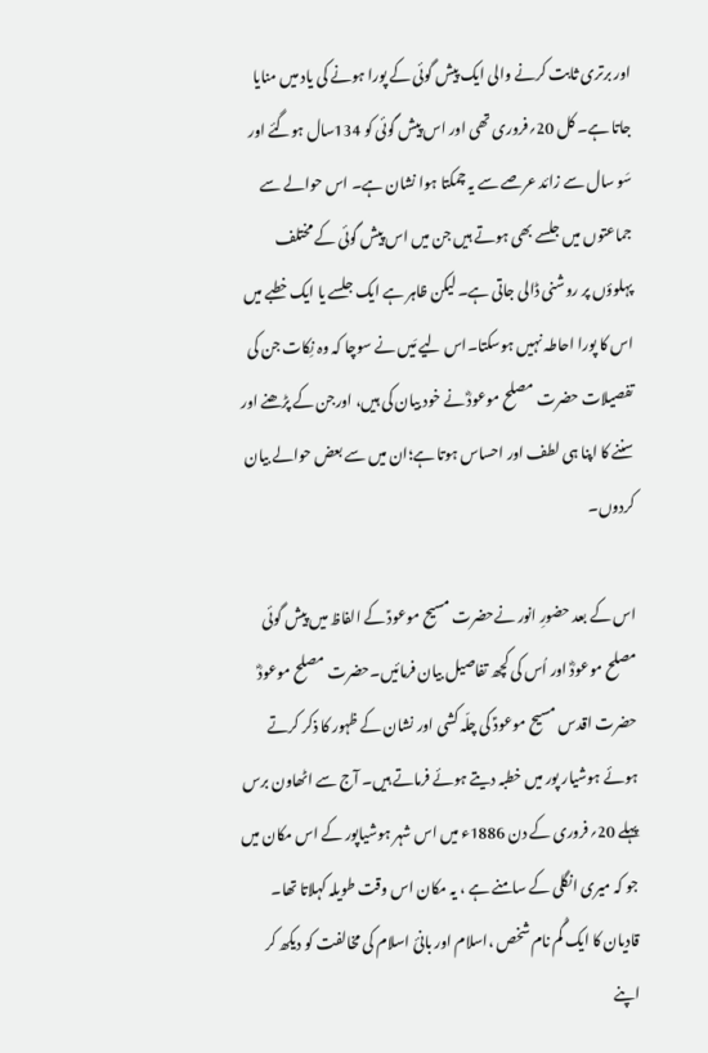اور برتری ثابت کرنے والی ایک پیش گوئی کے پورا ہونے کی یاد میں منایا جاتا ہے۔ کل 20؍فروری تھی اور اس پیش گوئی کو 134سال ہوگئے اور سَو سال سے زائد عرصے سے یہ چمکتا ہوا نشان ہے۔ اس حوالے سے جماعتوں میں جلسے بھی ہوتے ہیں جن میں اس پیش گوئی کے مختلف پہلوؤں پر روشنی ڈالی جاتی ہے۔ لیکن ظاہر ہے ایک جلسے یا ایک خطبے میں اس کا پورا احاطہ نہیں ہوسکتا۔اس لیے مَیں نے سوچا کہ وہ نِکات جن کی تفصیلات حضرت مصلح موعودؓ نے خود بیان کی ہیں، اورجن کے پڑھنے اور سننے کا اپنا ہی لطف اور احساس ہوتا ہے؛ان میں سے بعض حوالے بیان کردوں۔

اس کے بعد حضورِ انور نےحضرت مسیح موعودؑ کے الفاظ میں پیش گوئی مصلح موعودؓ اور اُس کی کچھ تفاصیل بیان فرمائیں۔حضرت مصلح موعودؓ حضرت اقدس مسیح موعودؑ کی چلّہ کشی اور نشان کے ظہور کا ذکر کرتے ہوئے ہوشیار پور میں خطبہ دیتے ہوئے فرماتے ہیں۔ آج سے اٹھاون برس پہلے 20؍فروری کے دن 1886ء میں اس شہر ہوشیاپور کے اس مکان میں جو کہ میری انگلی کے سامنے ہے ، یہ مکان اس وقت طویلہ کہلاتا تھا۔ قادیان کا ایک گُم نام شخص ،اسلام اور بانئ اسلام کی مخالفت کو دیکھ کر اپنے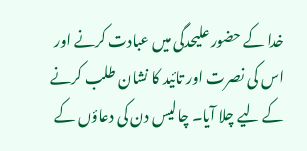خدا کے حضور علیحدگی میں عبادت کرنے اور اس کی نصرت اور تائید کا نشان طلب کرنے کے لیے چلا آیا۔ چالیس دن کی دعاؤں کے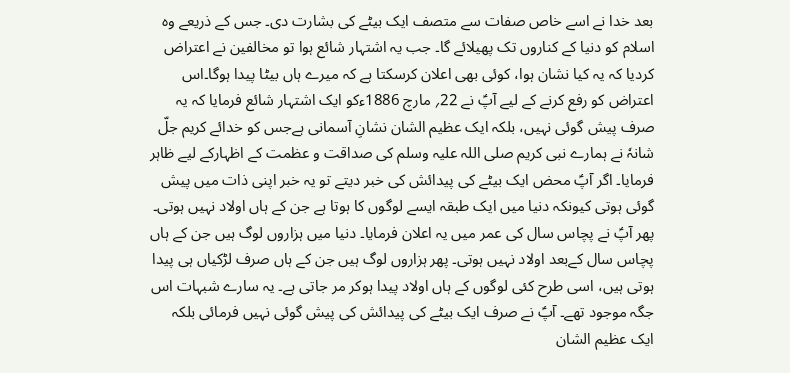بعد خدا نے اسے خاص صفات سے متصف ایک بیٹے کی بشارت دی۔ جس کے ذریعے وہ اسلام کو دنیا کے کناروں تک پھیلائے گا۔ جب یہ اشتہار شائع ہوا تو مخالفین نے اعتراض کردیا کہ یہ کیا نشان ہوا، کوئی بھی اعلان کرسکتا ہے کہ میرے ہاں بیٹا پیدا ہوگا۔اس اعتراض کو رفع کرنے کے لیے آپؑ نے 22؍ مارچ 1886ءکو ایک اشتہار شائع فرمایا کہ یہ صرف پیش گوئی نہیں، بلکہ ایک عظیم الشان نشانِ آسمانی ہےجس کو خدائے کریم جلّ شانہٗ نے ہمارے نبی کریم صلی اللہ علیہ وسلم کی صداقت و عظمت کے اظہارکے لیے ظاہر فرمایا۔ اگر آپؑ محض ایک بیٹے کی پیدائش کی خبر دیتے تو یہ خبر اپنی ذات میں پیش گوئی ہوتی کیونکہ دنیا میں ایک طبقہ ایسے لوگوں کا ہوتا ہے جن کے ہاں اولاد نہیں ہوتی۔ پھر آپؑ نے پچاس سال کی عمر میں یہ اعلان فرمایا۔ دنیا میں ہزاروں لوگ ہیں جن کے ہاں پچاس سال کےبعد اولاد نہیں ہوتی۔ پھر ہزاروں لوگ ہیں جن کے ہاں صرف لڑکیاں ہی پیدا ہوتی ہیں، اسی طرح کئی لوگوں کے ہاں اولاد پیدا ہوکر مر جاتی ہے۔ یہ سارے شبہات اس جگہ موجود تھے۔ آپؑ نے صرف ایک بیٹے کی پیدائش کی پیش گوئی نہیں فرمائی بلکہ ایک عظیم الشان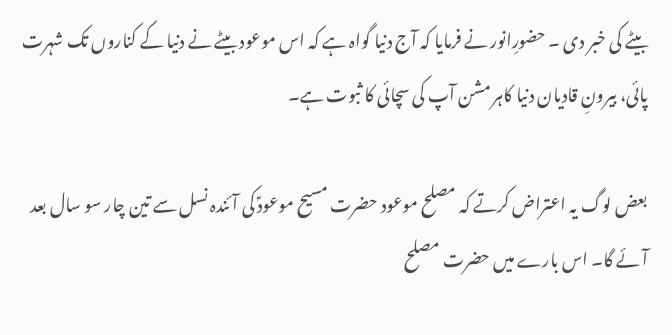بیٹے کی خبر دی ۔ حضورِانور نے فرمایا کہ آج دنیا گواہ ہے کہ اس موعود بیٹے نے دنیا کے کناروں تک شہرت پائی، بیرونِ قادیان دنیا کاہر مشن آپ کی سچائی کا ثبوت ہے۔

بعض لوگ یہ اعتراض کرتے کہ مصلح موعود حضرت مسیح موعودؑ کی آئندہ نسل سے تین چار سو سال بعد آئے گا۔ اس بارے میں حضرت مصلح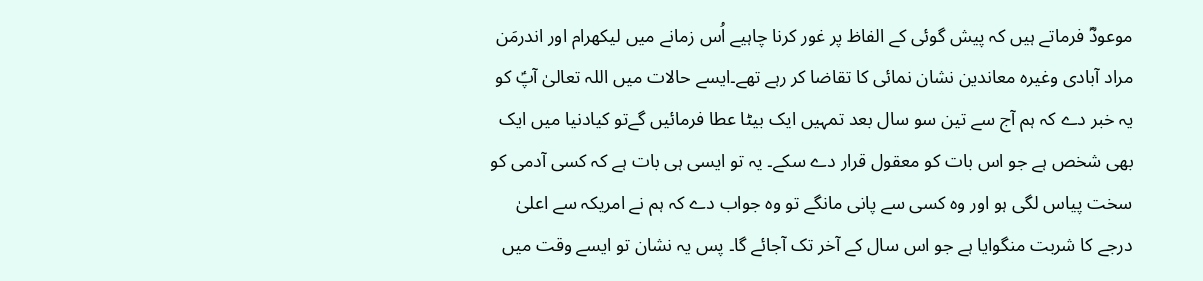موعودؓ فرماتے ہیں کہ پیش گوئی کے الفاظ پر غور کرنا چاہیے اُس زمانے میں لیکھرام اور اندرمَن مراد آبادی وغیرہ معاندین نشان نمائی کا تقاضا کر رہے تھے۔ایسے حالات میں اللہ تعالیٰ آپؑ کو یہ خبر دے کہ ہم آج سے تین سو سال بعد تمہیں ایک بیٹا عطا فرمائیں گےتو کیادنیا میں ایک بھی شخص ہے جو اس بات کو معقول قرار دے سکے۔ یہ تو ایسی ہی بات ہے کہ کسی آدمی کو سخت پیاس لگی ہو اور وہ کسی سے پانی مانگے تو وہ جواب دے کہ ہم نے امریکہ سے اعلیٰ درجے کا شربت منگوایا ہے جو اس سال کے آخر تک آجائے گا۔ پس یہ نشان تو ایسے وقت میں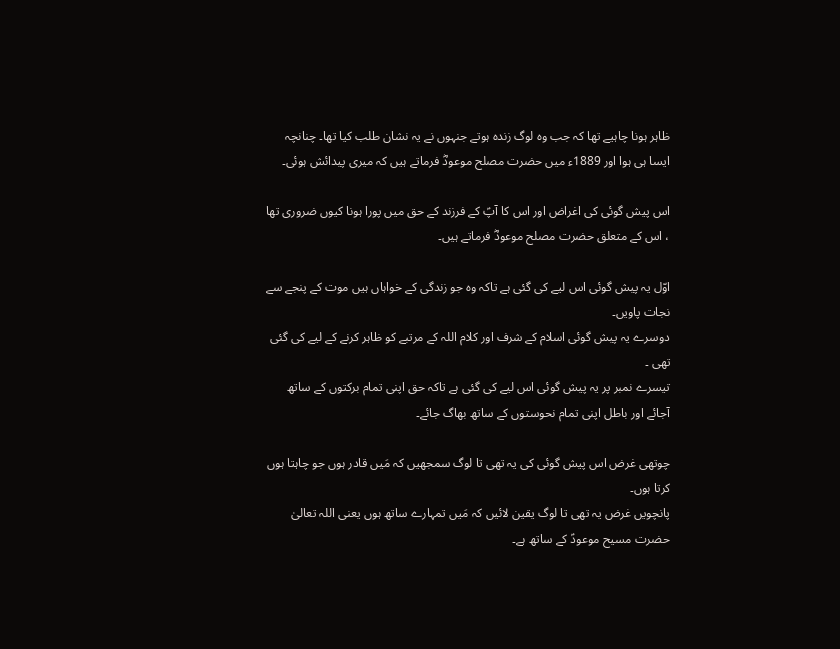ظاہر ہونا چاہیے تھا کہ جب وہ لوگ زندہ ہوتے جنہوں نے یہ نشان طلب کیا تھا۔ چنانچہ ایسا ہی ہوا اور 1889ء میں حضرت مصلح موعودؓ فرماتے ہیں کہ میری پیدائش ہوئی۔

اس پیش گوئی کی اغراض اور اس کا آپؑ کے فرزند کے حق میں پورا ہونا کیوں ضروری تھا ، اس کے متعلق حضرت مصلح موعودؓ فرماتے ہیں۔

اوّل یہ پیش گوئی اس لیے کی گئی ہے تاکہ وہ جو زندگی کے خواہاں ہیں موت کے پنجے سے نجات پاویں۔
دوسرے یہ پیش گوئی اسلام کے شرف اور کلام اللہ کے مرتبے کو ظاہر کرنے کے لیے کی گئی تھی ۔
تیسرے نمبر پر یہ پیش گوئی اس لیے کی گئی ہے تاکہ حق اپنی تمام برکتوں کے ساتھ آجائے اور باطل اپنی تمام نحوستوں کے ساتھ بھاگ جائے۔

چوتھی غرض اس پیش گوئی کی یہ تھی تا لوگ سمجھیں کہ مَیں قادر ہوں جو چاہتا ہوں کرتا ہوں۔
پانچویں غرض یہ تھی تا لوگ یقین لائیں کہ مَیں تمہارے ساتھ ہوں یعنی اللہ تعالیٰ حضرت مسیح موعودؑ کے ساتھ ہے۔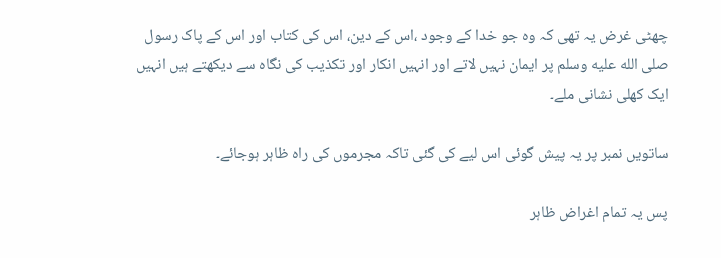چھٹی غرض یہ تھی کہ وہ جو خدا کے وجود ،اس کے دین، اس کی کتاب اور اس کے پاک رسول صلى الله عليه وسلم پر ایمان نہیں لاتے اور انہیں انکار اور تکذیب کی نگاہ سے دیکھتے ہیں انہیں ایک کھلی نشانی ملے۔

ساتویں نمبر پر یہ پیش گوئی اس لیے کی گئی تاکہ مجرموں کی راہ ظاہر ہوجائے۔

پس یہ تمام اغراض ظاہر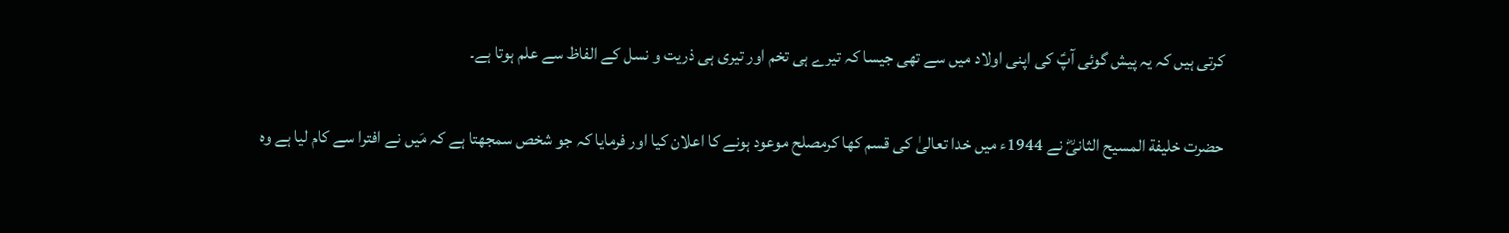کرتی ہیں کہ یہ پیش گوئی آپؑ کی اپنی اولاد میں سے تھی جیسا کہ تیرے ہی تخم اور تیری ہی ذریت و نسل کے الفاظ سے علم ہوتا ہے۔

حضرت خلیفة المسیح الثانیؓ نے 1944ء میں خدا تعالیٰ کی قسم کھا کرمصلح موعود ہونے کا اعلان کیا اور فرمایا کہ جو شخص سمجھتا ہے کہ مَیں نے افترا سے کام لیا ہے وہ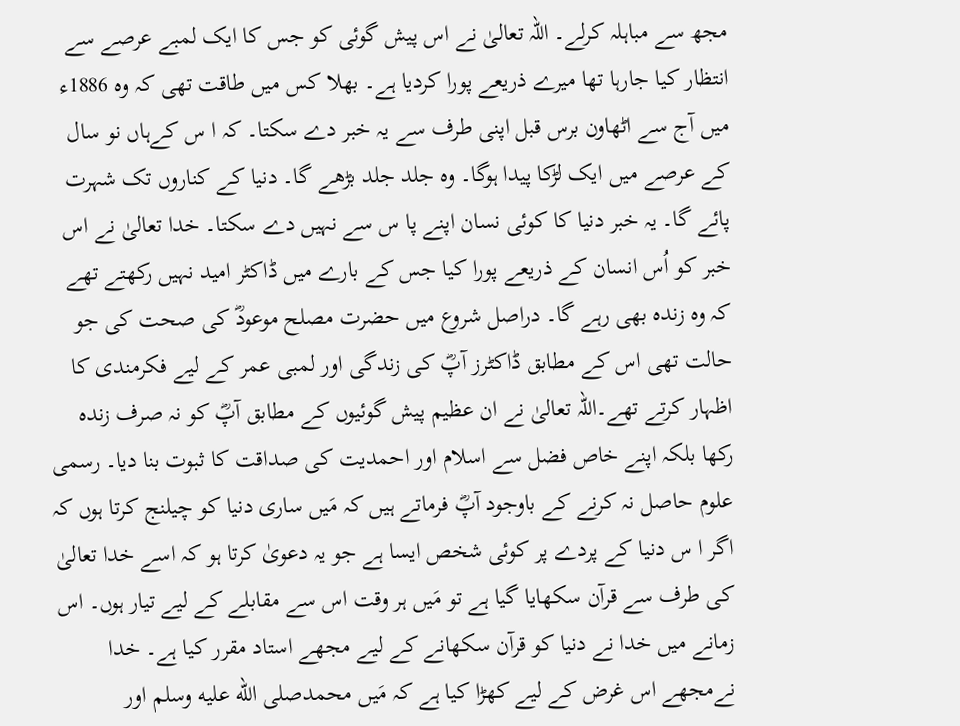مجھ سے مباہلہ کرلے۔ اللہ تعالیٰ نے اس پیش گوئی کو جس کا ایک لمبے عرصے سے انتظار کیا جارہا تھا میرے ذریعے پورا کردیا ہے۔ بھلا کس میں طاقت تھی کہ وہ 1886ء میں آج سے اٹھاون برس قبل اپنی طرف سے یہ خبر دے سکتا۔ کہ ا س کےہاں نو سال کے عرصے میں ایک لڑکا پیدا ہوگا۔ وہ جلد جلد بڑھے گا۔ دنیا کے کناروں تک شہرت پائے گا۔ یہ خبر دنیا کا کوئی نسان اپنے پا س سے نہیں دے سکتا۔ خدا تعالیٰ نے اس خبر کو اُس انسان کے ذریعے پورا کیا جس کے بارے میں ڈاکٹر امید نہیں رکھتے تھے کہ وہ زندہ بھی رہے گا۔ دراصل شروع میں حضرت مصلح موعودؓ کی صحت کی جو حالت تھی اس کے مطابق ڈاکٹرز آپؓ کی زندگی اور لمبی عمر کے لیے فکرمندی کا اظہار کرتے تھے۔اللہ تعالیٰ نے ان عظیم پیش گوئیوں کے مطابق آپؓ کو نہ صرف زندہ رکھا بلکہ اپنے خاص فضل سے اسلام اور احمدیت کی صداقت کا ثبوت بنا دیا۔ رسمی علوم حاصل نہ کرنے کے باوجود آپؓ فرماتے ہیں کہ مَیں ساری دنیا کو چیلنج کرتا ہوں کہ اگر ا س دنیا کے پردے پر کوئی شخص ایسا ہے جو یہ دعویٰ کرتا ہو کہ اسے خدا تعالیٰ کی طرف سے قرآن سکھایا گیا ہے تو مَیں ہر وقت اس سے مقابلے کے لیے تیار ہوں۔ اس زمانے میں خدا نے دنیا کو قرآن سکھانے کے لیے مجھے استاد مقرر کیا ہے۔ خدا نےمجھے اس غرض کے لیے کھڑا کیا ہے کہ مَیں محمدصلى الله عليه وسلم اور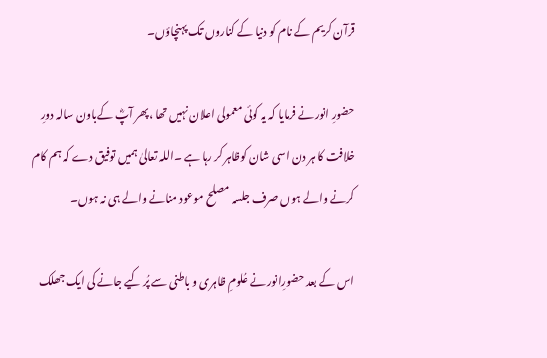قرآن کریم کے نام کو دنیا کے کناروں تک پہنچاؤں۔

حضورِ انور نے فرمایا کہ یہ کوئی معمولی اعلان نہیں تھا ،پھر آپؓ کےباون سالہ دورِ خلافت کا ہر دن اسی شان کوظاہر کر رہا ہے ۔اللہ تعالیٰ ہمیں توفیق دے کہ ہم کام کرنے والے ہوں صرف جلسہ مصلح موعود منانے والے ہی نہ ہوں۔

اس کے بعد حضورِانور نے عُلومِ ظاہری و باطنی سے پُر کیے جانے کی ایک جھلک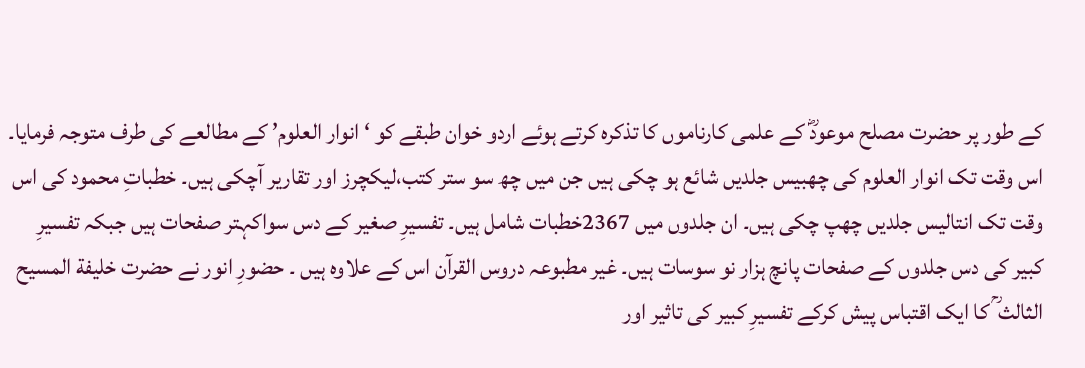کے طور پر حضرت مصلح موعودؓ کے علمی کارناموں کا تذکرہ کرتے ہوئے اردو خوان طبقے کو ‘انوار العلوم’ کے مطالعے کی طرف متوجہ فرمایا۔ اس وقت تک انوار العلوم کی چھبیس جلدیں شائع ہو چکی ہیں جن میں چھ سو ستر کتب،لیکچرز اور تقاریر آچکی ہیں۔ خطباتِ محمود کی اس وقت تک انتالیس جلدیں چھپ چکی ہیں۔ ان جلدوں میں 2367خطبات شامل ہیں۔ تفسیرِ صغیر کے دس سواکہتر صفحات ہیں جبکہ تفسیرِ کبیر کی دس جلدوں کے صفحات پانچ ہزار نو سوسات ہیں۔ غیر مطبوعہ دروس القرآن اس کے علاوہ ہیں ۔ حضورِ انور نے حضرت خلیفة المسیح الثالث ؒ کا ایک اقتباس پیش کرکے تفسیرِ کبیر کی تاثیر اور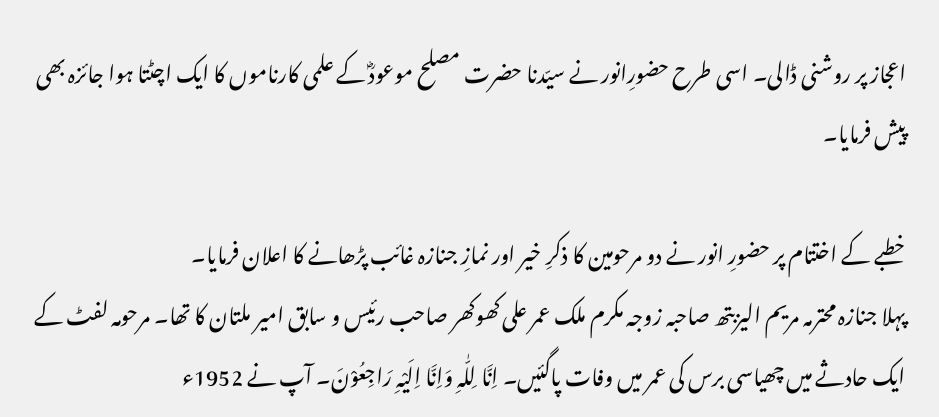اعجاز پر روشنی ڈالی۔ اسی طرح حضورِانور نے سیّدنا حضرت مصلح موعودؓ کے علمی کارناموں کا ایک اچٹتا ہوا جائزہ بھی پیش فرمایا۔

خطبے کے اختتام پر حضورِ انور نے دو مرحومین کا ذکرِ خیر اور نمازِ جنازہ غائب پڑھانے کا اعلان فرمایا۔
پہلا جنازہ محترمہ مریم الیزبتھ صاحبہ زوجہ مکرم ملک عمر علی کھوکھر صاحب رئیس و سابق امیر ملتان کا تھا۔ مرحومہ لفٹ کے ایک حادثے میں چھیاسی برس کی عمر میں وفات پاگئیں۔ اِنَّا لِلّٰہِ وَاِنَّا اِلَیْہِ رَاجِعُوْنَ۔ آپ نے 1952ء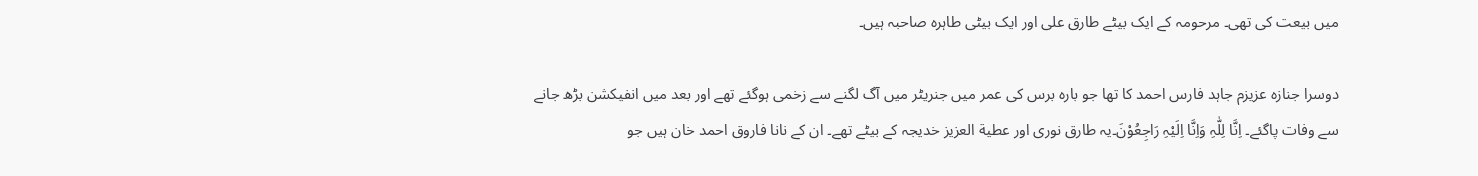میں بیعت کی تھی۔ مرحومہ کے ایک بیٹے طارق علی اور ایک بیٹی طاہرہ صاحبہ ہیں۔

دوسرا جنازہ عزیزم جاہد فارس احمد کا تھا جو بارہ برس کی عمر میں جنریٹر میں آگ لگنے سے زخمی ہوگئے تھے اور بعد میں انفیکشن بڑھ جانے سے وفات پاگئے۔ اِنَّا لِلّٰہِ وَاِنَّا اِلَیْہِ رَاجِعُوْنَ۔یہ طارق نوری اور عطیة العزیز خدیجہ کے بیٹے تھے۔ ان کے نانا فاروق احمد خان ہیں جو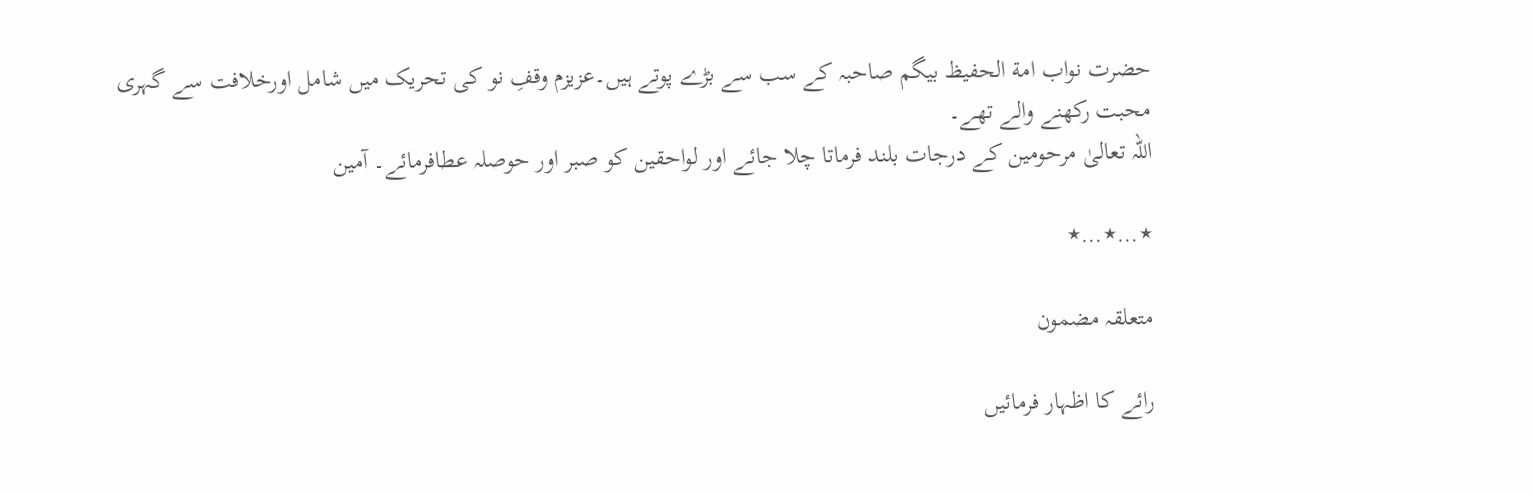حضرت نواب امة الحفیظ بیگم صاحبہ کے سب سے بڑے پوتے ہیں۔عزیزم وقفِ نو کی تحریک میں شامل اورخلافت سے گہری محبت رکھنے والے تھے۔
اللہ تعالیٰ مرحومین کے درجات بلند فرماتا چلا جائے اور لواحقین کو صبر اور حوصلہ عطافرمائے۔ آمین

٭…٭…٭

متعلقہ مضمون

رائے کا اظہار فرمائیں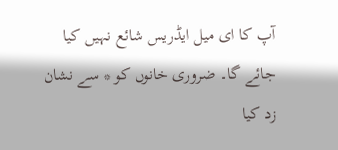آپ کا ای میل ایڈریس شائع نہیں کیا جائے گا۔ ضروری خانوں کو * سے نشان زد کیا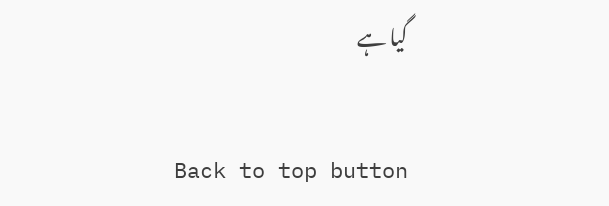گیا ہے

Back to top button